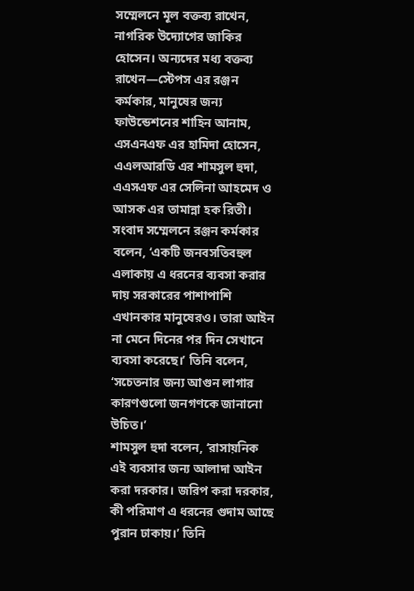সম্মেলনে মূল বক্তব্য রাখেন, নাগরিক উদ্যোগের জাকির হোসেন। অন্যদের মধ্য বক্তব্য রাখেন—স্টেপস এর রঞ্জন কর্মকার, মানুষের জন্য ফাউন্ডেশনের শাহিন আনাম, এসএনএফ এর হামিদা হোসেন, এএলআরডি এর শামসুল হুদা, এএসএফ এর সেলিনা আহমেদ ও আসক এর তামান্না হক রিতী।
সংবাদ সম্মেলনে রঞ্জন কর্মকার বলেন, ‘একটি জনবসতিবহুল এলাকায় এ ধরনের ব্যবসা করার দায় সরকারের পাশাপাশি এখানকার মানুষেরও। তারা আইন না মেনে দিনের পর দিন সেখানে ব্যবসা করেছে।’ তিনি বলেন, ‘সচেতনার জন্য আগুন লাগার কারণগুলো জনগণকে জানানো উচিত।’
শামসুল হুদা বলেন, ‘রাসায়নিক এই ব্যবসার জন্য আলাদা আইন করা দরকার। জরিপ করা দরকার, কী পরিমাণ এ ধরনের গুদাম আছে পুরান ঢাকায়।’ তিনি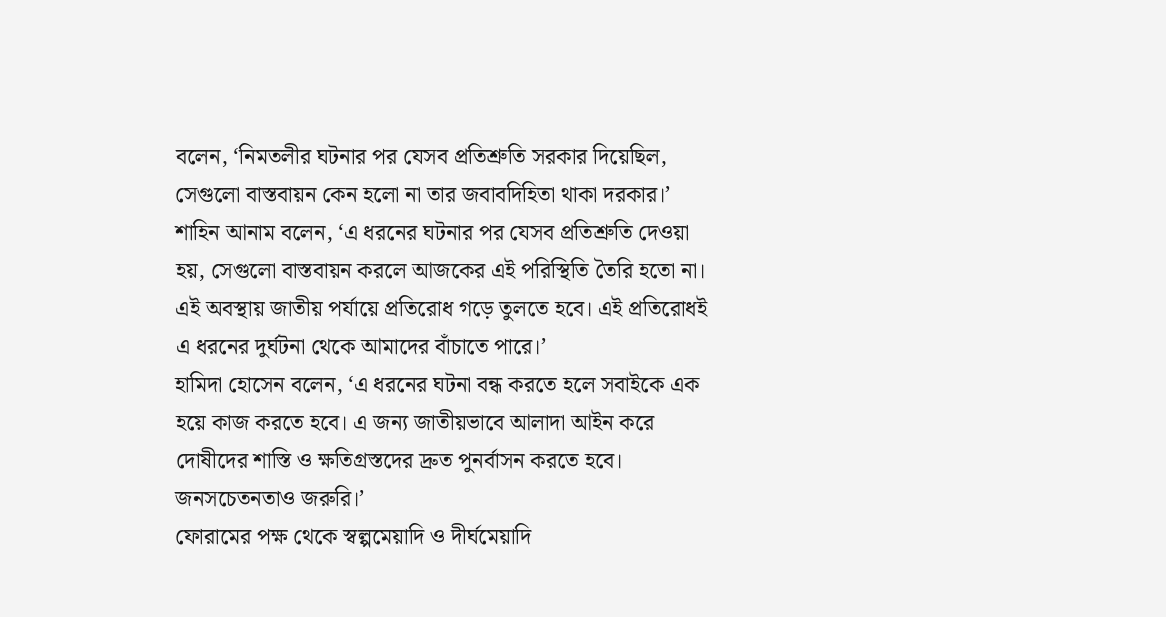বলেন, ‘নিমতলীর ঘটনার পর যেসব প্রতিশ্রুতি সরকার দিয়েছিল, সেগুলো বাস্তবায়ন কেন হলো না তার জবাবদিহিতা থাকা দরকার।’
শাহিন আনাম বলেন, ‘এ ধরনের ঘটনার পর যেসব প্রতিশ্রুতি দেওয়া হয়, সেগুলো বাস্তবায়ন করলে আজকের এই পরিস্থিতি তৈরি হতো না। এই অবস্থায় জাতীয় পর্যায়ে প্রতিরোধ গড়ে তুলতে হবে। এই প্রতিরোধই এ ধরনের দুর্ঘটনা থেকে আমাদের বাঁচাতে পারে।’
হামিদা হোসেন বলেন, ‘এ ধরনের ঘটনা বন্ধ করতে হলে সবাইকে এক হয়ে কাজ করতে হবে। এ জন্য জাতীয়ভাবে আলাদা আইন করে দোষীদের শাস্তি ও ক্ষতিগ্রস্তদের দ্রুত পুনর্বাসন করতে হবে। জনসচেতনতাও জরুরি।’
ফোরামের পক্ষ থেকে স্বল্পমেয়াদি ও দীর্ঘমেয়াদি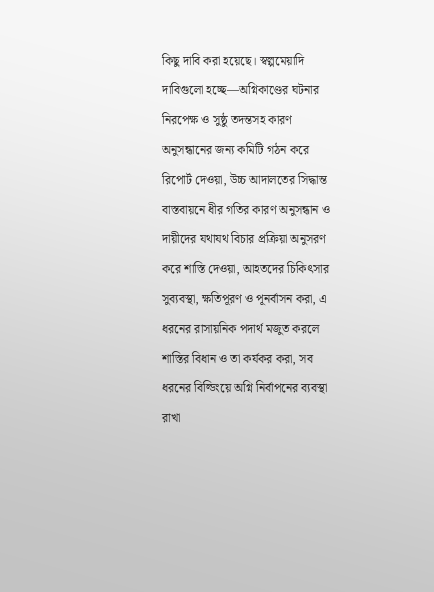কিছু দাবি করা হয়েছে। স্বল্পমেয়াদি দাবিগুলো হচ্ছে—অগ্নিকাণ্ডের ঘটনার নিরপেক্ষ ও সুষ্ঠু তদন্তসহ কারণ অনুসন্ধানের জন্য কমিটি গঠন করে রিপোর্ট দেওয়া, উচ্চ আদালতের সিদ্ধান্ত বাস্তবায়নে ধীর গতির কারণ অনুসন্ধান ও দায়ীদের যথাযথ বিচার প্রক্রিয়া অনুসরণ করে শাস্তি দেওয়া, আহতদের চিকিৎসার সুব্যবস্থা, ক্ষতিপূরণ ও পূনর্বাসন করা, এ ধরনের রাসায়নিক পদার্থ মজুত করলে শাস্তির বিধান ও তা কর্যকর করা, সব ধরনের বিল্ডিংয়ে অগ্নি নির্বাপনের ব্যবস্থা রাখা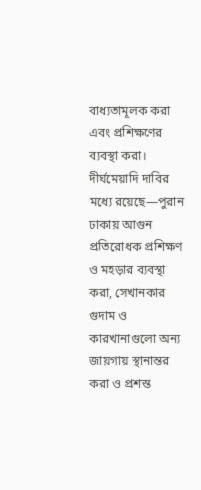বাধ্যতামূলক করা এবং প্রশিক্ষণের ব্যবস্থা করা।
দীর্ঘমেয়াদি দাবির মধ্যে রয়েছে—পুরান ঢাকায় আগুন প্রতিরোধক প্রশিক্ষণ ও মহড়ার ব্যবস্থা করা, সেখানকার গুদাম ও কারখানাগুলো অন্য জায়গায় স্থানান্তর করা ও প্রশস্ত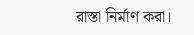রাস্তা নির্মাণ করা।